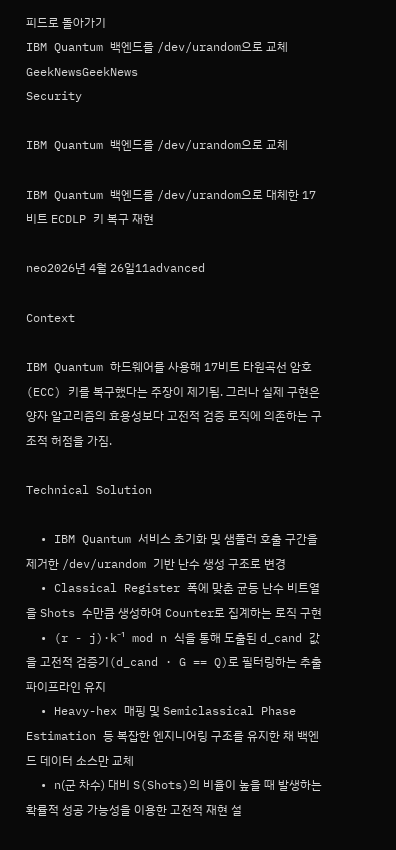피드로 돌아가기
IBM Quantum 백엔드를 /dev/urandom으로 교체
GeekNewsGeekNews
Security

IBM Quantum 백엔드를 /dev/urandom으로 교체

IBM Quantum 백엔드를 /dev/urandom으로 대체한 17비트 ECDLP 키 복구 재현

neo2026년 4월 26일11advanced

Context

IBM Quantum 하드웨어를 사용해 17비트 타원곡선 암호(ECC) 키를 복구했다는 주장이 제기됨. 그러나 실제 구현은 양자 알고리즘의 효용성보다 고전적 검증 로직에 의존하는 구조적 허점을 가짐.

Technical Solution

  • IBM Quantum 서비스 초기화 및 샘플러 호출 구간을 제거한 /dev/urandom 기반 난수 생성 구조로 변경
  • Classical Register 폭에 맞춘 균등 난수 비트열을 Shots 수만큼 생성하여 Counter로 집계하는 로직 구현
  • (r - j)·k⁻¹ mod n 식을 통해 도출된 d_cand 값을 고전적 검증기(d_cand · G == Q)로 필터링하는 추출 파이프라인 유지
  • Heavy-hex 매핑 및 Semiclassical Phase Estimation 등 복잡한 엔지니어링 구조를 유지한 채 백엔드 데이터 소스만 교체
  • n(군 차수) 대비 S(Shots)의 비율이 높을 때 발생하는 확률적 성공 가능성을 이용한 고전적 재현 설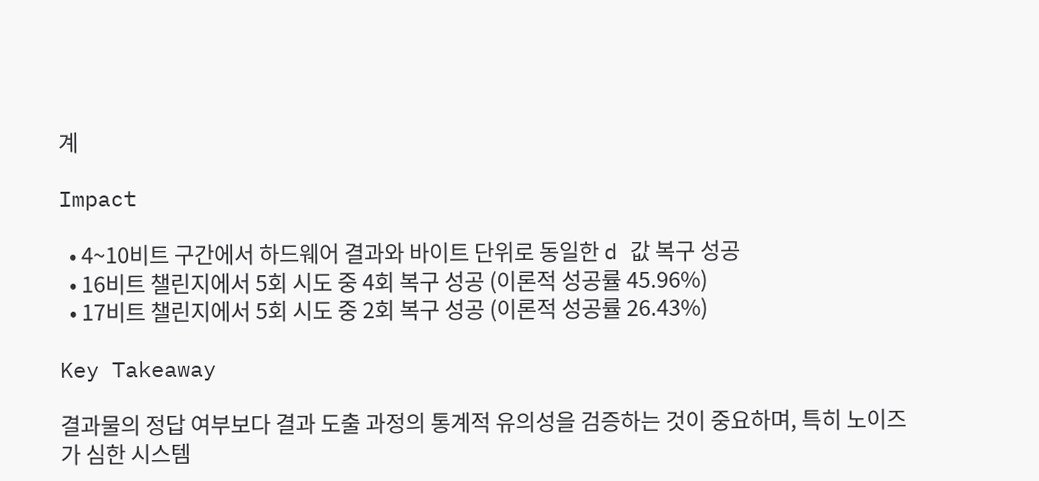계

Impact

  • 4~10비트 구간에서 하드웨어 결과와 바이트 단위로 동일한 d 값 복구 성공
  • 16비트 챌린지에서 5회 시도 중 4회 복구 성공 (이론적 성공률 45.96%)
  • 17비트 챌린지에서 5회 시도 중 2회 복구 성공 (이론적 성공률 26.43%)

Key Takeaway

결과물의 정답 여부보다 결과 도출 과정의 통계적 유의성을 검증하는 것이 중요하며, 특히 노이즈가 심한 시스템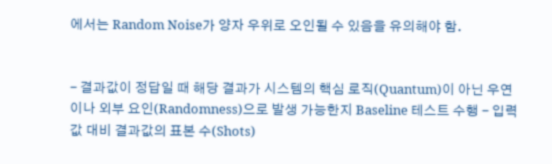에서는 Random Noise가 양자 우위로 오인될 수 있음을 유의해야 함.


- 결과값이 정답일 때 해당 결과가 시스템의 핵심 로직(Quantum)이 아닌 우연이나 외부 요인(Randomness)으로 발생 가능한지 Baseline 테스트 수행 - 입력값 대비 결과값의 표본 수(Shots)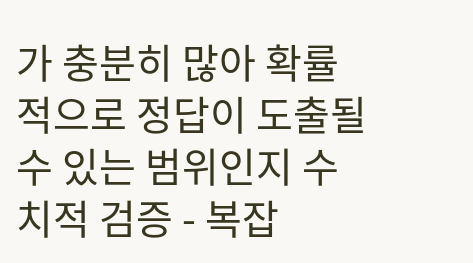가 충분히 많아 확률적으로 정답이 도출될 수 있는 범위인지 수치적 검증 - 복잡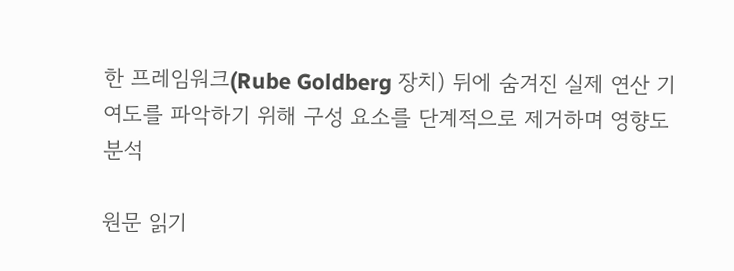한 프레임워크(Rube Goldberg 장치) 뒤에 숨겨진 실제 연산 기여도를 파악하기 위해 구성 요소를 단계적으로 제거하며 영향도 분석

원문 읽기